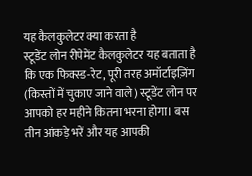यह कैलकुलेटर क्या करता है
स्टूडेंट लोन रीपेमेंट कैलकुलेटर यह बताता है कि एक फिक्स्ड-रेट, पूरी तरह अमॉर्टाइज़िंग (किस्तों में चुकाए जाने वाले) स्टूडेंट लोन पर आपको हर महीने कितना भरना होगा। बस तीन आंकड़े भरें और यह आपकी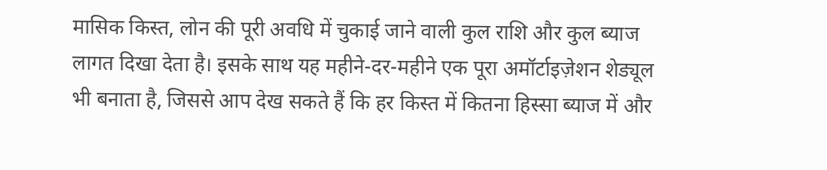मासिक किस्त, लोन की पूरी अवधि में चुकाई जाने वाली कुल राशि और कुल ब्याज लागत दिखा देता है। इसके साथ यह महीने-दर-महीने एक पूरा अमॉर्टाइज़ेशन शेड्यूल भी बनाता है, जिससे आप देख सकते हैं कि हर किस्त में कितना हिस्सा ब्याज में और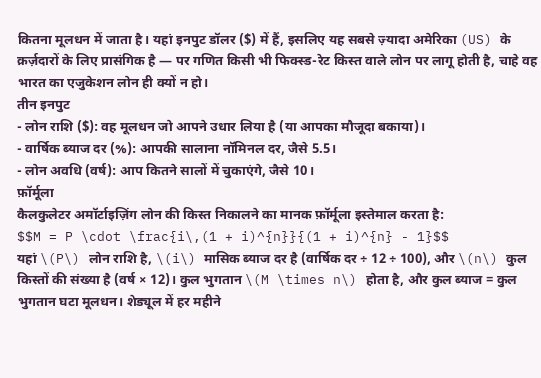कितना मूलधन में जाता है। यहां इनपुट डॉलर ($) में हैं, इसलिए यह सबसे ज़्यादा अमेरिका (US) के क़र्ज़दारों के लिए प्रासंगिक है — पर गणित किसी भी फिक्स्ड-रेट किस्त वाले लोन पर लागू होती है, चाहे वह भारत का एजुकेशन लोन ही क्यों न हो।
तीन इनपुट
- लोन राशि ($): वह मूलधन जो आपने उधार लिया है (या आपका मौजूदा बकाया)।
- वार्षिक ब्याज दर (%): आपकी सालाना नॉमिनल दर, जैसे 5.5।
- लोन अवधि (वर्ष): आप कितने सालों में चुकाएंगे, जैसे 10।
फ़ॉर्मूला
कैलकुलेटर अमॉर्टाइज़िंग लोन की किस्त निकालने का मानक फ़ॉर्मूला इस्तेमाल करता है:
$$M = P \cdot \frac{i\,(1 + i)^{n}}{(1 + i)^{n} - 1}$$
यहां \(P\) लोन राशि है, \(i\) मासिक ब्याज दर है (वार्षिक दर ÷ 12 ÷ 100), और \(n\) कुल किस्तों की संख्या है (वर्ष × 12)। कुल भुगतान \(M \times n\) होता है, और कुल ब्याज = कुल भुगतान घटा मूलधन। शेड्यूल में हर महीने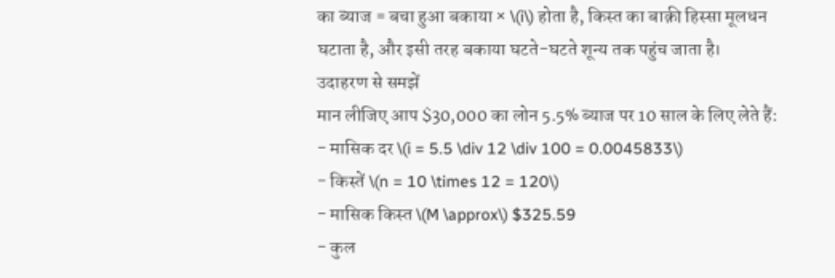का ब्याज = बचा हुआ बकाया × \(i\) होता है, किस्त का बाक़ी हिस्सा मूलधन घटाता है, और इसी तरह बकाया घटते-घटते शून्य तक पहुंच जाता है।
उदाहरण से समझें
मान लीजिए आप $30,000 का लोन 5.5% ब्याज पर 10 साल के लिए लेते हैं:
- मासिक दर \(i = 5.5 \div 12 \div 100 = 0.0045833\)
- किस्तें \(n = 10 \times 12 = 120\)
- मासिक किस्त \(M \approx\) $325.59
- कुल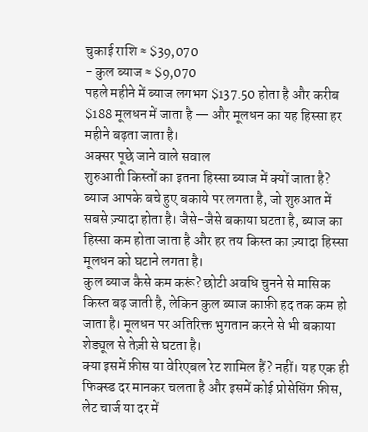चुकाई राशि ≈ $39,070
- कुल ब्याज ≈ $9,070
पहले महीने में ब्याज लगभग $137.50 होता है और करीब $188 मूलधन में जाता है — और मूलधन का यह हिस्सा हर महीने बढ़ता जाता है।
अक्सर पूछे जाने वाले सवाल
शुरुआती किस्तों का इतना हिस्सा ब्याज में क्यों जाता है? ब्याज आपके बचे हुए बकाये पर लगता है, जो शुरुआत में सबसे ज़्यादा होता है। जैसे-जैसे बकाया घटता है, ब्याज का हिस्सा कम होता जाता है और हर तय किस्त का ज़्यादा हिस्सा मूलधन को घटाने लगता है।
कुल ब्याज कैसे कम करूं? छोटी अवधि चुनने से मासिक किस्त बढ़ जाती है, लेकिन कुल ब्याज काफ़ी हद तक कम हो जाता है। मूलधन पर अतिरिक्त भुगतान करने से भी बकाया शेड्यूल से तेज़ी से घटता है।
क्या इसमें फ़ीस या वेरिएबल रेट शामिल हैं? नहीं। यह एक ही फिक्स्ड दर मानकर चलता है और इसमें कोई प्रोसेसिंग फ़ीस, लेट चार्ज या दर में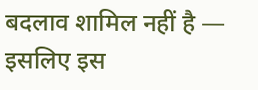बदलाव शामिल नहीं है — इसलिए इस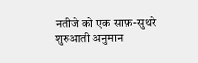नतीजे को एक साफ़-सुथरे शुरुआती अनुमान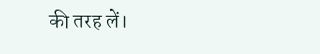की तरह लें।